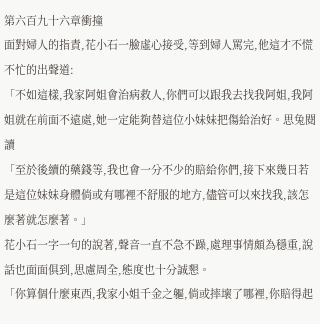第六百九十六章衝撞
面對婦人的指責,花小石一臉虛心接受,等到婦人罵完,他這才不慌不忙的出聲道:
「不如這樣,我家阿姐會治病救人,你們可以跟我去找我阿姐,我阿姐就在前面不遠處,她一定能夠替這位小妹妹把傷給治好。思兔閱讀
「至於後續的藥錢等,我也會一分不少的賠給你們,接下來幾日若是這位妹妹身體倘或有哪裡不舒服的地方,儘管可以來找我,該怎麼著就怎麼著。」
花小石一字一句的說著,聲音一直不急不躁,處理事情頗為穩重,說話也面面俱到,思慮周全,態度也十分誠懇。
「你算個什麼東西,我家小姐千金之軀,倘或摔壞了哪裡,你賠得起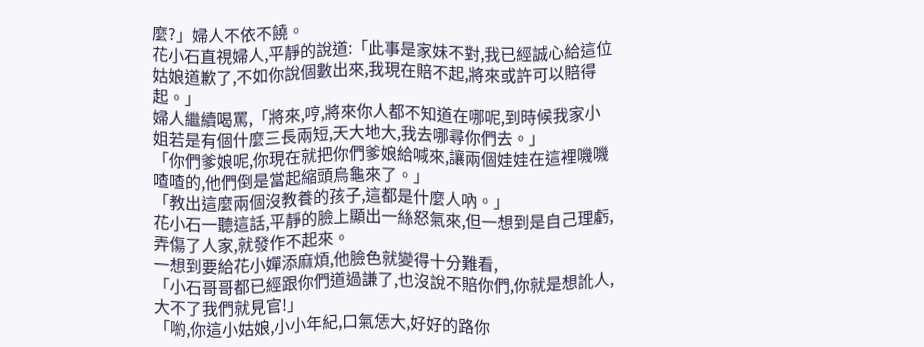麼?」婦人不依不饒。
花小石直視婦人,平靜的說道:「此事是家妹不對,我已經誠心給這位姑娘道歉了,不如你說個數出來,我現在賠不起,將來或許可以賠得起。」
婦人繼續喝罵,「將來,哼,將來你人都不知道在哪呢,到時候我家小姐若是有個什麼三長兩短,天大地大,我去哪尋你們去。」
「你們爹娘呢,你現在就把你們爹娘給喊來,讓兩個娃娃在這裡嘰嘰喳喳的,他們倒是當起縮頭烏龜來了。」
「教出這麼兩個沒教養的孩子,這都是什麼人吶。」
花小石一聽這話,平靜的臉上顯出一絲怒氣來,但一想到是自己理虧,弄傷了人家,就發作不起來。
一想到要給花小嬋添麻煩,他臉色就變得十分難看,
「小石哥哥都已經跟你們道過謙了,也沒說不賠你們,你就是想訛人,大不了我們就見官!」
「喲,你這小姑娘,小小年紀,口氣恁大,好好的路你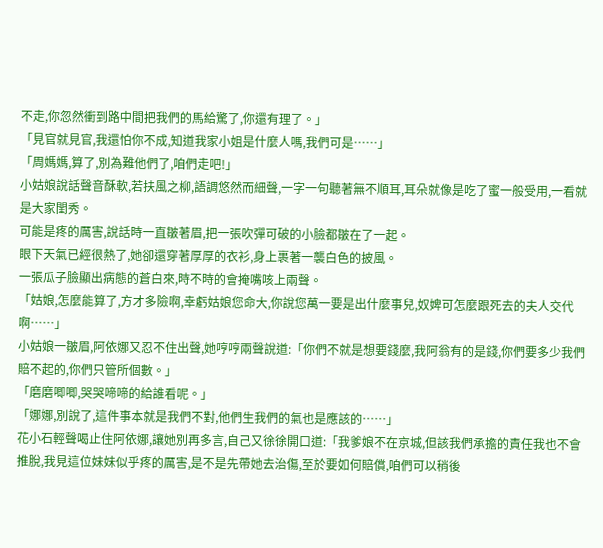不走,你忽然衝到路中間把我們的馬給驚了,你還有理了。」
「見官就見官,我還怕你不成,知道我家小姐是什麼人嗎,我們可是……」
「周媽媽,算了,別為難他們了,咱們走吧!」
小姑娘說話聲音酥軟,若扶風之柳,語調悠然而細聲,一字一句聽著無不順耳,耳朵就像是吃了蜜一般受用,一看就是大家閨秀。
可能是疼的厲害,說話時一直皺著眉,把一張吹彈可破的小臉都皺在了一起。
眼下天氣已經很熱了,她卻還穿著厚厚的衣衫,身上裹著一襲白色的披風。
一張瓜子臉顯出病態的蒼白來,時不時的會掩嘴咳上兩聲。
「姑娘,怎麼能算了,方才多險啊,幸虧姑娘您命大,你說您萬一要是出什麼事兒,奴婢可怎麼跟死去的夫人交代啊……」
小姑娘一皺眉,阿依娜又忍不住出聲,她哼哼兩聲說道:「你們不就是想要錢麼,我阿翁有的是錢,你們要多少我們賠不起的,你們只管所個數。」
「磨磨唧唧,哭哭啼啼的給誰看呢。」
「娜娜,別說了,這件事本就是我們不對,他們生我們的氣也是應該的……」
花小石輕聲喝止住阿依娜,讓她別再多言,自己又徐徐開口道:「我爹娘不在京城,但該我們承擔的責任我也不會推脫,我見這位妹妹似乎疼的厲害,是不是先帶她去治傷,至於要如何賠償,咱們可以稍後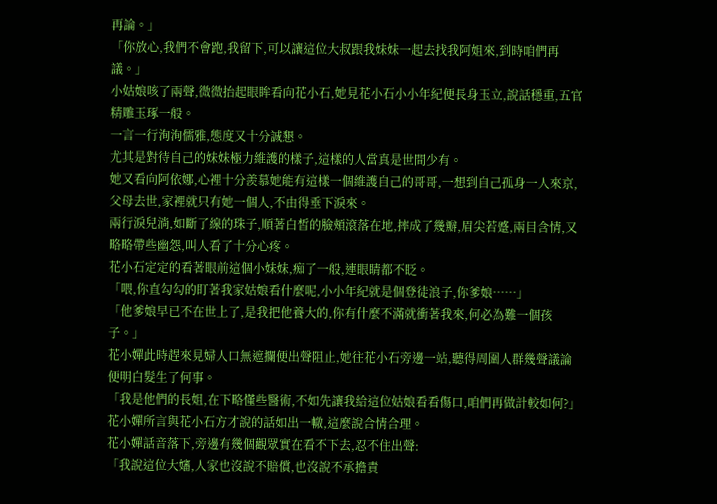再論。」
「你放心,我們不會跑,我留下,可以讓這位大叔跟我妹妹一起去找我阿姐來,到時咱們再議。」
小姑娘咳了兩聲,微微抬起眼眸看向花小石,她見花小石小小年紀便長身玉立,說話穩重,五官精雕玉琢一般。
一言一行洵洵儒雅,態度又十分誠懇。
尤其是對待自己的妹妹極力維護的樣子,這樣的人當真是世間少有。
她又看向阿依娜,心裡十分羨慕她能有這樣一個維護自己的哥哥,一想到自己孤身一人來京,父母去世,家裡就只有她一個人,不由得垂下淚來。
兩行淚兒淌,如斷了線的珠子,順著白皙的臉頰滾落在地,摔成了幾瓣,眉尖若蹙,兩目含情,又略略帶些幽怨,叫人看了十分心疼。
花小石定定的看著眼前這個小妹妹,痴了一般,連眼睛都不眨。
「喂,你直勾勾的盯著我家姑娘看什麼呢,小小年紀就是個登徒浪子,你爹娘……」
「他爹娘早已不在世上了,是我把他養大的,你有什麼不滿就衝著我來,何必為難一個孩子。」
花小嬋此時趕來見婦人口無遮攔便出聲阻止,她往花小石旁邊一站,聽得周圍人群幾聲議論便明白髮生了何事。
「我是他們的長姐,在下略懂些醫術,不如先讓我給這位姑娘看看傷口,咱們再做計較如何?」
花小嬋所言與花小石方才說的話如出一轍,這麼說合情合理。
花小嬋話音落下,旁邊有幾個觀眾實在看不下去,忍不住出聲:
「我說這位大嬸,人家也沒說不賠償,也沒說不承擔責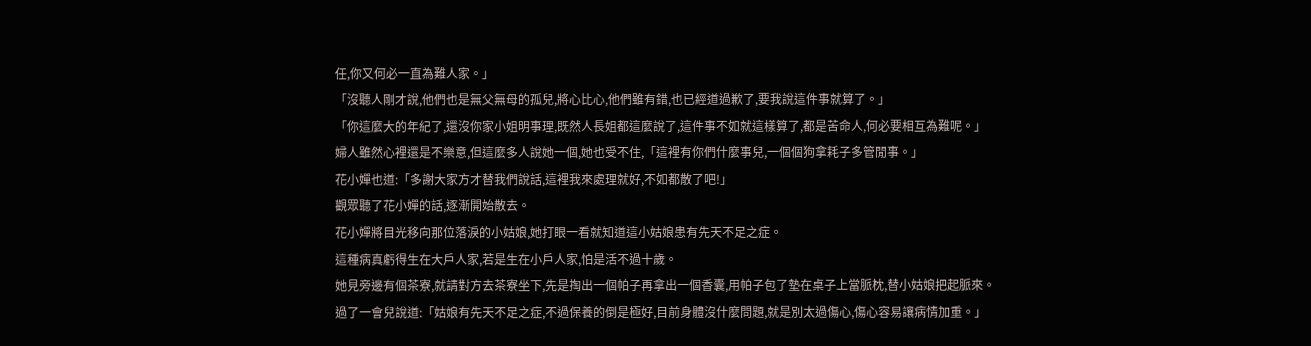任,你又何必一直為難人家。」
「沒聽人剛才說,他們也是無父無母的孤兒,將心比心,他們雖有錯,也已經道過歉了,要我說這件事就算了。」
「你這麼大的年紀了,還沒你家小姐明事理,既然人長姐都這麼說了,這件事不如就這樣算了,都是苦命人,何必要相互為難呢。」
婦人雖然心裡還是不樂意,但這麼多人說她一個,她也受不住,「這裡有你們什麼事兒,一個個狗拿耗子多管閒事。」
花小嬋也道:「多謝大家方才替我們說話,這裡我來處理就好,不如都散了吧!」
觀眾聽了花小嬋的話,逐漸開始散去。
花小嬋將目光移向那位落淚的小姑娘,她打眼一看就知道這小姑娘患有先天不足之症。
這種病真虧得生在大戶人家,若是生在小戶人家,怕是活不過十歲。
她見旁邊有個茶寮,就請對方去茶寮坐下,先是掏出一個帕子再拿出一個香囊,用帕子包了墊在桌子上當脈枕,替小姑娘把起脈來。
過了一會兒說道:「姑娘有先天不足之症,不過保養的倒是極好,目前身體沒什麼問題,就是別太過傷心,傷心容易讓病情加重。」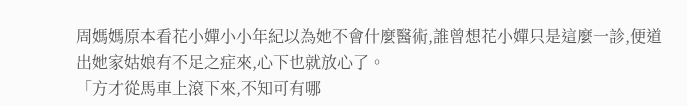周媽媽原本看花小嬋小小年紀以為她不會什麼醫術,誰曾想花小嬋只是這麼一診,便道出她家姑娘有不足之症來,心下也就放心了。
「方才從馬車上滾下來,不知可有哪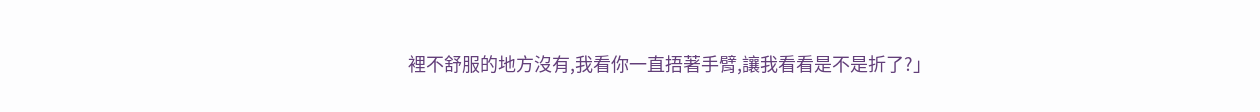裡不舒服的地方沒有,我看你一直捂著手臂,讓我看看是不是折了?」